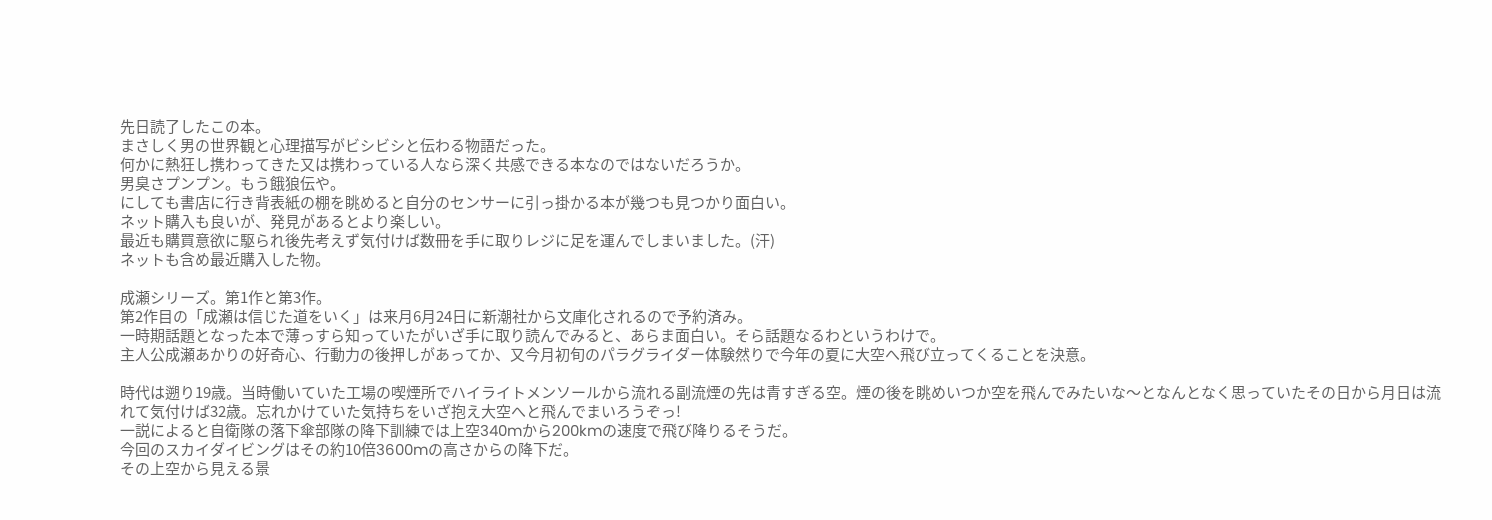先日読了したこの本。
まさしく男の世界観と心理描写がビシビシと伝わる物語だった。
何かに熱狂し携わってきた又は携わっている人なら深く共感できる本なのではないだろうか。
男臭さプンプン。もう餓狼伝や。
にしても書店に行き背表紙の棚を眺めると自分のセンサーに引っ掛かる本が幾つも見つかり面白い。
ネット購入も良いが、発見があるとより楽しい。
最近も購買意欲に駆られ後先考えず気付けば数冊を手に取りレジに足を運んでしまいました。(汗)
ネットも含め最近購入した物。

成瀬シリーズ。第1作と第3作。
第2作目の「成瀬は信じた道をいく」は来月6月24日に新潮社から文庫化されるので予約済み。
一時期話題となった本で薄っすら知っていたがいざ手に取り読んでみると、あらま面白い。そら話題なるわというわけで。
主人公成瀬あかりの好奇心、行動力の後押しがあってか、又今月初旬のパラグライダー体験然りで今年の夏に大空へ飛び立ってくることを決意。

時代は遡り19歳。当時働いていた工場の喫煙所でハイライトメンソールから流れる副流煙の先は青すぎる空。煙の後を眺めいつか空を飛んでみたいな〜となんとなく思っていたその日から月日は流れて気付けば32歳。忘れかけていた気持ちをいざ抱え大空へと飛んでまいろうぞっ!
一説によると自衛隊の落下傘部隊の降下訓練では上空340mから200kmの速度で飛び降りるそうだ。
今回のスカイダイビングはその約10倍3600mの高さからの降下だ。
その上空から見える景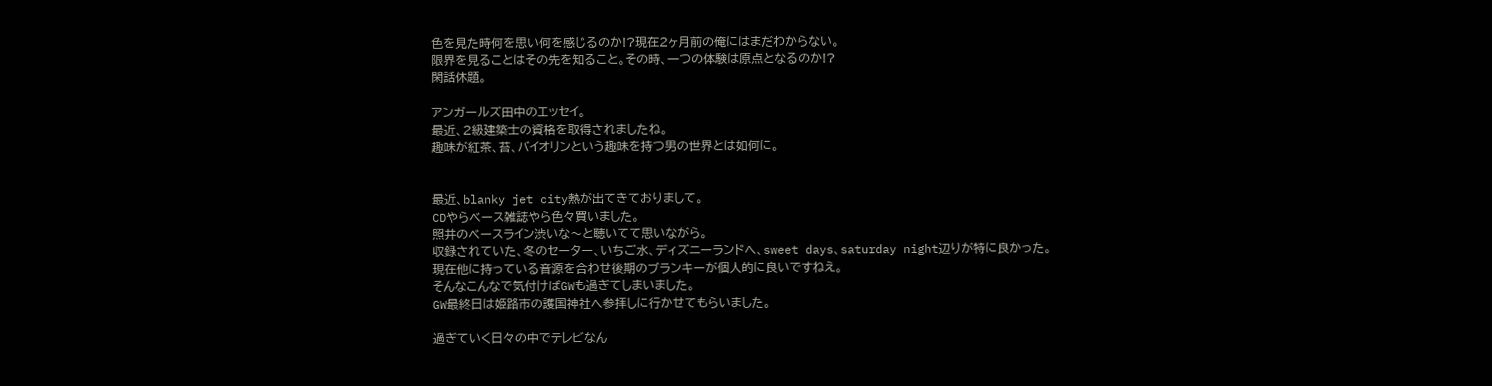色を見た時何を思い何を感じるのか!?現在2ヶ月前の俺にはまだわからない。
限界を見ることはその先を知ること。その時、一つの体験は原点となるのか!?
閑話休題。

アンガールズ田中のエッセイ。
最近、2級建築士の資格を取得されましたね。
趣味が紅茶、苔、バイオリンという趣味を持つ男の世界とは如何に。


最近、blanky jet city熱が出てきておりまして。
CDやらベース雑誌やら色々買いました。
照井のベースライン渋いな〜と聴いてて思いながら。
収録されていた、冬のセーター、いちご水、ディズニーランドへ、sweet days、saturday night辺りが特に良かった。
現在他に持っている音源を合わせ後期のブランキーが個人的に良いですねえ。
そんなこんなで気付けばGWも過ぎてしまいました。
GW最終日は姫路市の護国神社へ参拝しに行かせてもらいました。

過ぎていく日々の中でテレビなん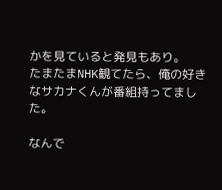かを見ていると発見もあり。
たまたまNHK観てたら、俺の好きなサカナくんが番組持ってました。

なんで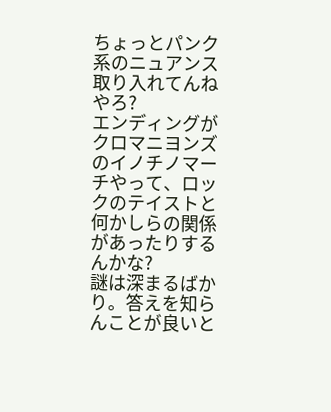ちょっとパンク系のニュアンス取り入れてんねやろ?
エンディングがクロマニヨンズのイノチノマーチやって、ロックのテイストと何かしらの関係があったりするんかな?
謎は深まるばかり。答えを知らんことが良いと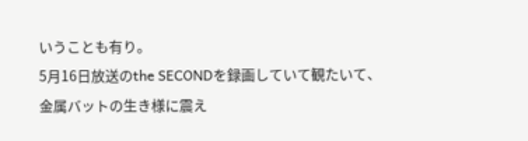いうことも有り。
5月16日放送のthe SECONDを録画していて観たいて、金属バットの生き様に震え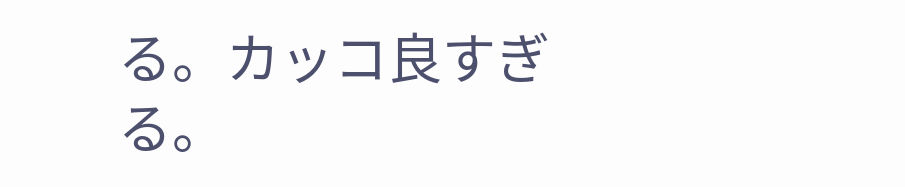る。カッコ良すぎる。